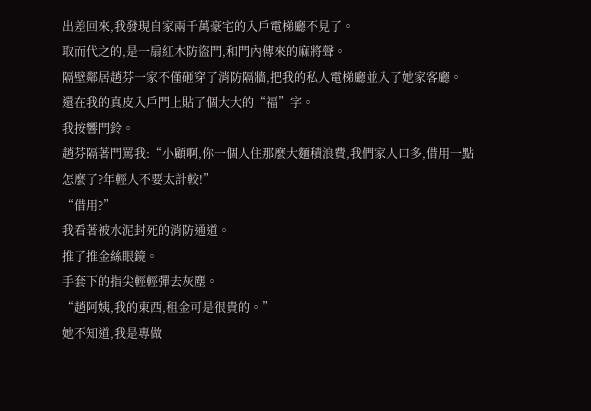出差回來,我發現自家兩千萬豪宅的入戶電梯廳不見了。
取而代之的,是一扇紅木防盜門,和門內傳來的麻將聲。
隔壁鄰居趙芬一家不僅砸穿了消防隔牆,把我的私人電梯廳並入了她家客廳。
還在我的真皮入戶門上貼了個大大的“福”字。
我按響門鈴。
趙芬隔著門罵我:“小顧啊,你一個人住那麼大麵積浪費,我們家人口多,借用一點怎麼了?年輕人不要太計較!”
“借用?”
我看著被水泥封死的消防通道。
推了推金絲眼鏡。
手套下的指尖輕輕彈去灰塵。
“趙阿姨,我的東西,租金可是很貴的。”
她不知道,我是專做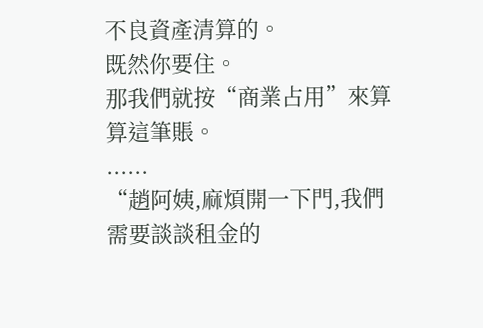不良資產清算的。
既然你要住。
那我們就按“商業占用”來算算這筆賬。
......
“趙阿姨,麻煩開一下門,我們需要談談租金的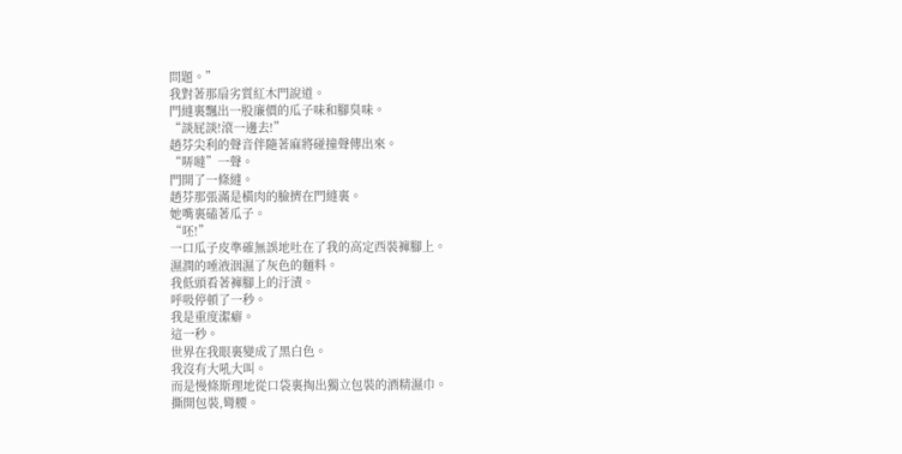問題。”
我對著那扇劣質紅木門說道。
門縫裏飄出一股廉價的瓜子味和腳臭味。
“談屁談!滾一邊去!”
趙芬尖利的聲音伴隨著麻將碰撞聲傳出來。
“哢噠”一聲。
門開了一條縫。
趙芬那張滿是橫肉的臉擠在門縫裏。
她嘴裏磕著瓜子。
“呸!”
一口瓜子皮準確無誤地吐在了我的高定西裝褲腳上。
濕潤的唾液洇濕了灰色的麵料。
我低頭看著褲腳上的汙漬。
呼吸停頓了一秒。
我是重度潔癖。
這一秒。
世界在我眼裏變成了黑白色。
我沒有大吼大叫。
而是慢條斯理地從口袋裏掏出獨立包裝的酒精濕巾。
撕開包裝,彎腰。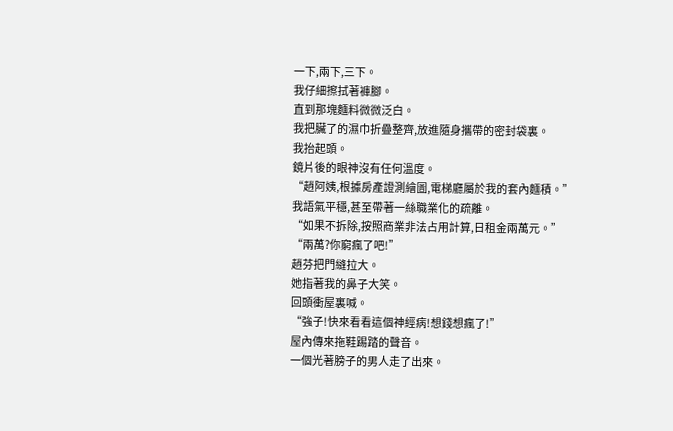一下,兩下,三下。
我仔細擦拭著褲腳。
直到那塊麵料微微泛白。
我把臟了的濕巾折疊整齊,放進隨身攜帶的密封袋裏。
我抬起頭。
鏡片後的眼神沒有任何溫度。
“趙阿姨,根據房產證測繪圖,電梯廳屬於我的套內麵積。”
我語氣平穩,甚至帶著一絲職業化的疏離。
“如果不拆除,按照商業非法占用計算,日租金兩萬元。”
“兩萬?你窮瘋了吧!”
趙芬把門縫拉大。
她指著我的鼻子大笑。
回頭衝屋裏喊。
“強子!快來看看這個神經病!想錢想瘋了!”
屋內傳來拖鞋踢踏的聲音。
一個光著膀子的男人走了出來。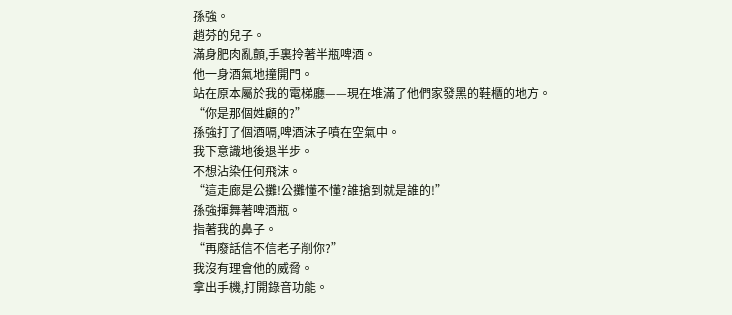孫強。
趙芬的兒子。
滿身肥肉亂顫,手裏拎著半瓶啤酒。
他一身酒氣地撞開門。
站在原本屬於我的電梯廳——現在堆滿了他們家發黑的鞋櫃的地方。
“你是那個姓顧的?”
孫強打了個酒嗝,啤酒沫子噴在空氣中。
我下意識地後退半步。
不想沾染任何飛沫。
“這走廊是公攤!公攤懂不懂?誰搶到就是誰的!”
孫強揮舞著啤酒瓶。
指著我的鼻子。
“再廢話信不信老子削你?”
我沒有理會他的威脅。
拿出手機,打開錄音功能。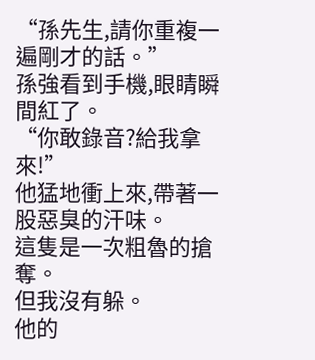“孫先生,請你重複一遍剛才的話。”
孫強看到手機,眼睛瞬間紅了。
“你敢錄音?給我拿來!”
他猛地衝上來,帶著一股惡臭的汗味。
這隻是一次粗魯的搶奪。
但我沒有躲。
他的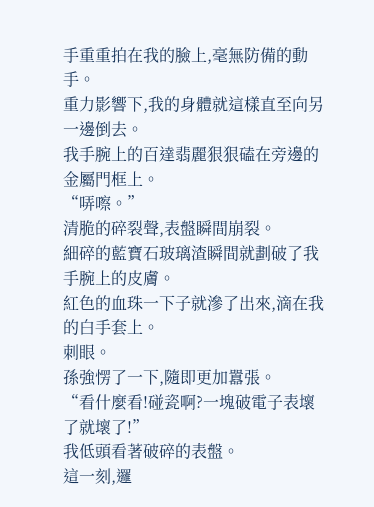手重重拍在我的臉上,毫無防備的動手。
重力影響下,我的身體就這樣直至向另一邊倒去。
我手腕上的百達翡麗狠狠磕在旁邊的金屬門框上。
“哢嚓。”
清脆的碎裂聲,表盤瞬間崩裂。
細碎的藍寶石玻璃渣瞬間就劃破了我手腕上的皮膚。
紅色的血珠一下子就滲了出來,滴在我的白手套上。
刺眼。
孫強愣了一下,隨即更加囂張。
“看什麼看!碰瓷啊?一塊破電子表壞了就壞了!”
我低頭看著破碎的表盤。
這一刻,邏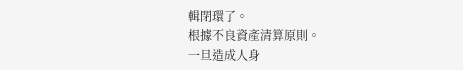輯閉環了。
根據不良資產清算原則。
一旦造成人身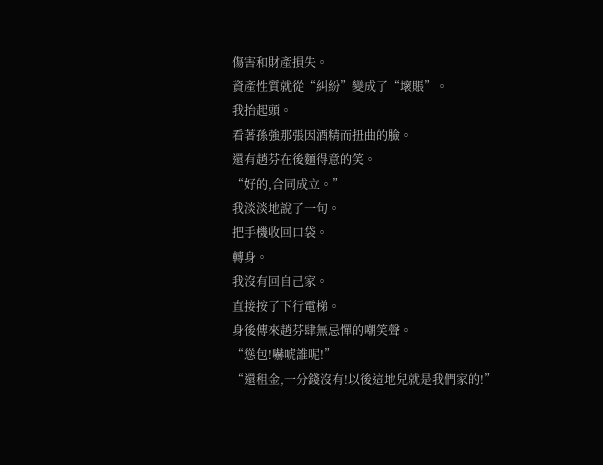傷害和財產損失。
資產性質就從“糾紛”變成了“壞賬”。
我抬起頭。
看著孫強那張因酒精而扭曲的臉。
還有趙芬在後麵得意的笑。
“好的,合同成立。”
我淡淡地說了一句。
把手機收回口袋。
轉身。
我沒有回自己家。
直接按了下行電梯。
身後傳來趙芬肆無忌憚的嘲笑聲。
“慫包!嚇唬誰呢!”
“還租金,一分錢沒有!以後這地兒就是我們家的!”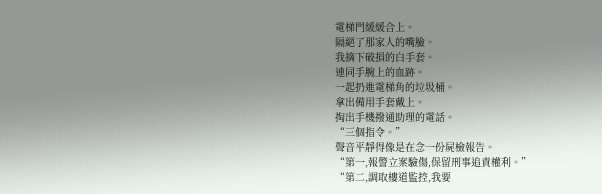電梯門緩緩合上。
隔絕了那家人的嘴臉。
我摘下破損的白手套。
連同手腕上的血跡。
一起扔進電梯角的垃圾桶。
拿出備用手套戴上。
掏出手機撥通助理的電話。
“三個指令。”
聲音平靜得像是在念一份屍檢報告。
“第一,報警立案驗傷,保留刑事追責權利。”
“第二,調取樓道監控,我要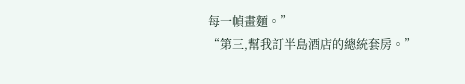每一幀畫麵。”
“第三,幫我訂半島酒店的總統套房。”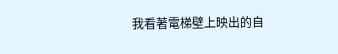我看著電梯壁上映出的自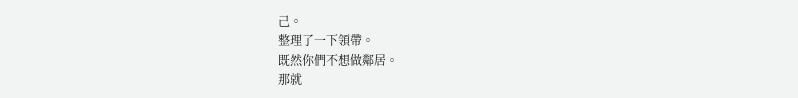己。
整理了一下領帶。
既然你們不想做鄰居。
那就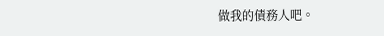做我的債務人吧。